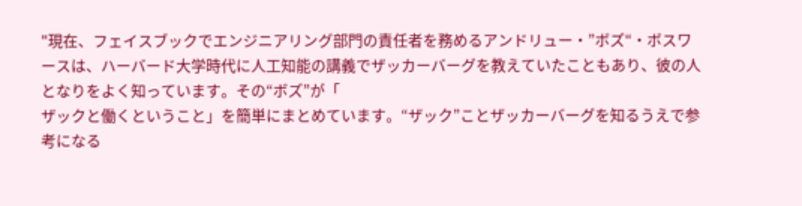"現在、フェイスブックでエンジニアリング部門の責任者を務めるアンドリュー・”ボズ“・ボスワースは、ハーバード大学時代に人工知能の講義でザッカーバーグを教えていたこともあり、彼の人となりをよく知っています。その“ボズ”が「
ザックと働くということ」を簡単にまとめています。“ザック”ことザッカーバーグを知るうえで参考になる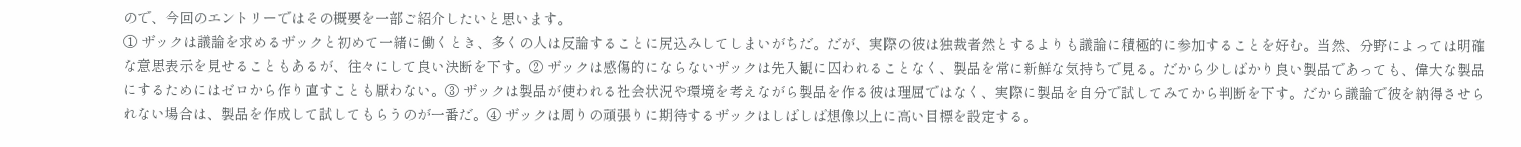ので、今回のエントリーではその概要を一部ご紹介したいと思います。
① ザックは議論を求めるザックと初めて一緒に働くとき、多くの人は反論することに尻込みしてしまいがちだ。だが、実際の彼は独裁者然とするよりも議論に積極的に参加することを好む。当然、分野によっては明確な意思表示を見せることもあるが、往々にして良い決断を下す。② ザックは感傷的にならないザックは先入観に囚われることなく、製品を常に新鮮な気持ちで見る。だから少しばかり良い製品であっても、偉大な製品にするためにはゼロから作り直すことも厭わない。③ ザックは製品が使われる社会状況や環境を考えながら製品を作る彼は理屈ではなく、実際に製品を自分で試してみてから判断を下す。だから議論で彼を納得させられない場合は、製品を作成して試してもらうのが一番だ。④ ザックは周りの頑張りに期待するザックはしばしば想像以上に高い目標を設定する。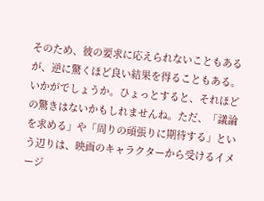そのため、彼の要求に応えられないこともあるが、逆に驚くほど良い結果を得ることもある。
いかがでしょうか。ひょっとすると、それほどの驚きはないかもしれませんね。ただ、「議論を求める」や「周りの頑張りに期待する」という辺りは、映画のキャラクターから受けるイメージ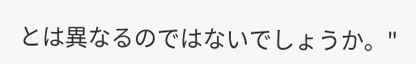とは異なるのではないでしょうか。"